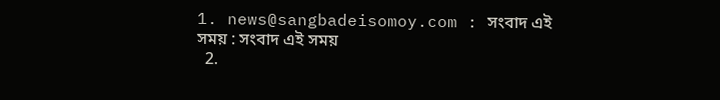1. news@sangbadeisomoy.com : সংবাদ এই সময় : সংবাদ এই সময়
  2.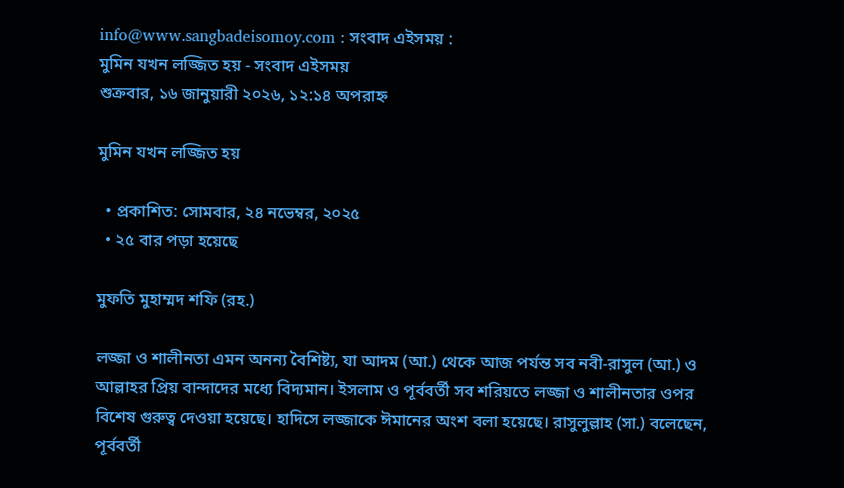info@www.sangbadeisomoy.com : সংবাদ এইসময় :
মুমিন যখন লজ্জিত হয় - সংবাদ এইসময়
শুক্রবার, ১৬ জানুয়ারী ২০২৬, ১২:১৪ অপরাহ্ন

মুমিন যখন লজ্জিত হয়

  • প্রকাশিত: সোমবার, ২৪ নভেম্বর, ২০২৫
  • ২৫ বার পড়া হয়েছে

মুফতি মুহাম্মদ শফি (রহ.)

লজ্জা ও শালীনতা এমন অনন্য বৈশিষ্ট্য, যা আদম (আ.) থেকে আজ পর্যন্ত সব নবী-রাসুল (আ.) ও আল্লাহর প্রিয় বান্দাদের মধ্যে বিদ্যমান। ইসলাম ও পূর্ববর্তী সব শরিয়তে লজ্জা ও শালীনতার ওপর বিশেষ গুরুত্ব দেওয়া হয়েছে। হাদিসে লজ্জাকে ঈমানের অংশ বলা হয়েছে। রাসুলুল্লাহ (সা.) বলেছেন, পূর্ববর্তী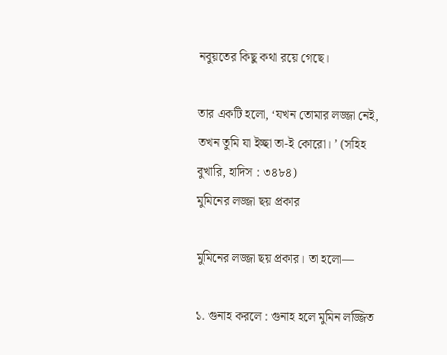নবুয়তের কিছু কথা রয়ে গেছে।

তার একটি হলো, ‘যখন তোমার লজ্জা নেই, তখন তুমি যা ইচ্ছা তা-ই কোরো। ’ (সহিহ বুখারি, হাদিস : ৩৪৮৪)
মুমিনের লজ্জা ছয় প্রকার

মুমিনের লজ্জা ছয় প্রকার। তা হলো—

১. গুনাহ করলে : গুনাহ হলে মুমিন লজ্জিত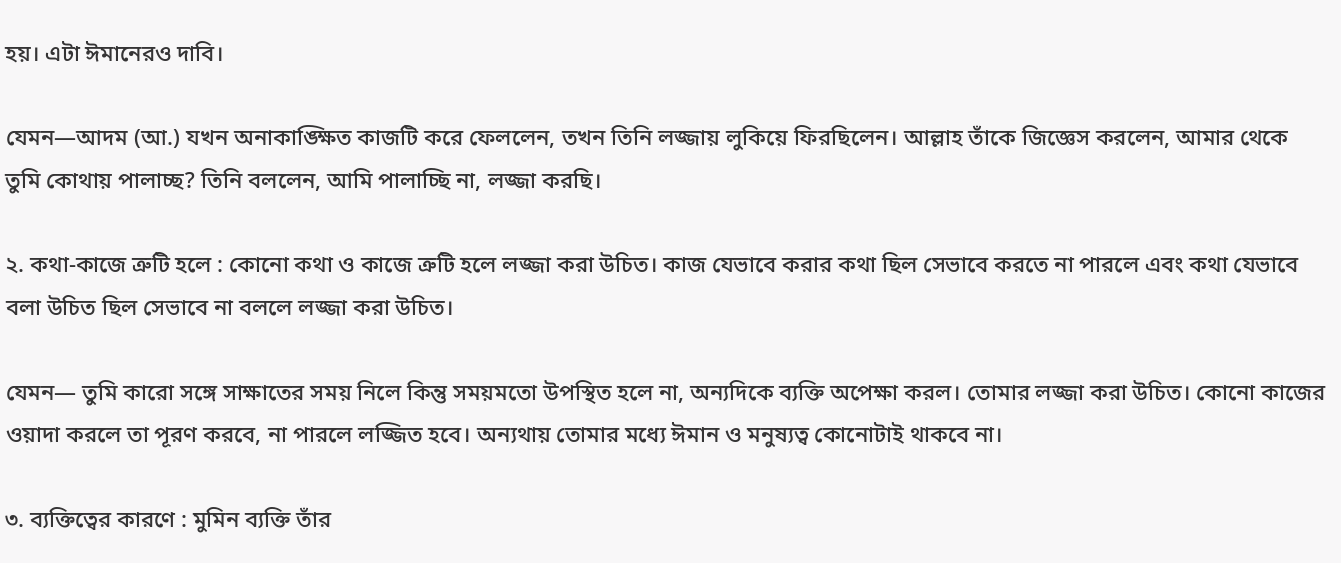হয়। এটা ঈমানেরও দাবি।

যেমন—আদম (আ.) যখন অনাকাঙ্ক্ষিত কাজটি করে ফেললেন, তখন তিনি লজ্জায় লুকিয়ে ফিরছিলেন। আল্লাহ তাঁকে জিজ্ঞেস করলেন, আমার থেকে তুমি কোথায় পালাচ্ছ? তিনি বললেন, আমি পালাচ্ছি না, লজ্জা করছি।

২. কথা-কাজে ত্রুটি হলে : কোনো কথা ও কাজে ত্রুটি হলে লজ্জা করা উচিত। কাজ যেভাবে করার কথা ছিল সেভাবে করতে না পারলে এবং কথা যেভাবে বলা উচিত ছিল সেভাবে না বললে লজ্জা করা উচিত।

যেমন— তুমি কারো সঙ্গে সাক্ষাতের সময় নিলে কিন্তু সময়মতো উপস্থিত হলে না, অন্যদিকে ব্যক্তি অপেক্ষা করল। তোমার লজ্জা করা উচিত। কোনো কাজের ওয়াদা করলে তা পূরণ করবে, না পারলে লজ্জিত হবে। অন্যথায় তোমার মধ্যে ঈমান ও মনুষ্যত্ব কোনোটাই থাকবে না।

৩. ব্যক্তিত্বের কারণে : মুমিন ব্যক্তি তাঁর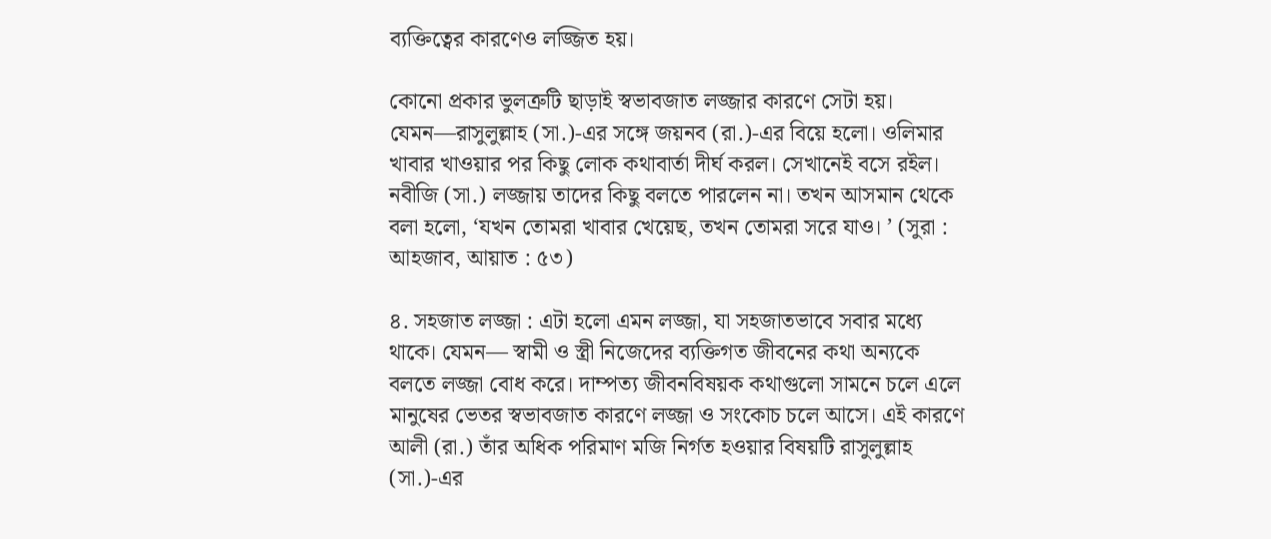ব্যক্তিত্বের কারণেও লজ্জিত হয়।

কোনো প্রকার ভুলত্রুটি ছাড়াই স্বভাবজাত লজ্জার কারণে সেটা হয়। যেমন—রাসুলুল্লাহ (সা.)-এর সঙ্গে জয়নব (রা.)-এর বিয়ে হলো। ওলিমার খাবার খাওয়ার পর কিছু লোক কথাবার্তা দীর্ঘ করল। সেখানেই বসে রইল। নবীজি (সা.) লজ্জায় তাদের কিছু বলতে পারলেন না। তখন আসমান থেকে বলা হলো, ‘যখন তোমরা খাবার খেয়েছ, তখন তোমরা সরে যাও। ’ (সুরা : আহজাব, আয়াত : ৫৩)

৪. সহজাত লজ্জা : এটা হলো এমন লজ্জা, যা সহজাতভাবে সবার মধ্যে থাকে। যেমন— স্বামী ও স্ত্রী নিজেদের ব্যক্তিগত জীবনের কথা অন্যকে বলতে লজ্জা বোধ করে। দাম্পত্য জীবনবিষয়ক কথাগুলো সামনে চলে এলে মানুষের ভেতর স্বভাবজাত কারণে লজ্জা ও সংকোচ চলে আসে। এই কারণে আলী (রা.) তাঁর অধিক পরিমাণ মজি নির্গত হওয়ার বিষয়টি রাসুলুল্লাহ (সা.)-এর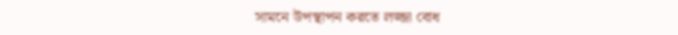সামনে উপস্থাপন করতে লজ্জা বোধ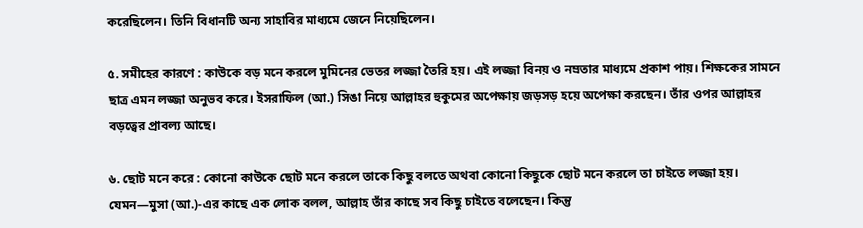করেছিলেন। তিনি বিধানটি অন্য সাহাবির মাধ্যমে জেনে নিয়েছিলেন।

৫. সমীহের কারণে : কাউকে বড় মনে করলে মুমিনের ভেতর লজ্জা তৈরি হয়। এই লজ্জা বিনয় ও নম্রতার মাধ্যমে প্রকাশ পায়। শিক্ষকের সামনে ছাত্র এমন লজ্জা অনুভব করে। ইসরাফিল (আ.) সিঙা নিয়ে আল্লাহর হুকুমের অপেক্ষায় জড়সড় হয়ে অপেক্ষা করছেন। তাঁর ওপর আল্লাহর বড়ত্বের প্রাবল্য আছে।

৬. ছোট মনে করে : কোনো কাউকে ছোট মনে করলে তাকে কিছু বলতে অথবা কোনো কিছুকে ছোট মনে করলে তা চাইতে লজ্জা হয়। যেমন—মুসা (আ.)-এর কাছে এক লোক বলল, আল্লাহ তাঁর কাছে সব কিছু চাইতে বলেছেন। কিন্তু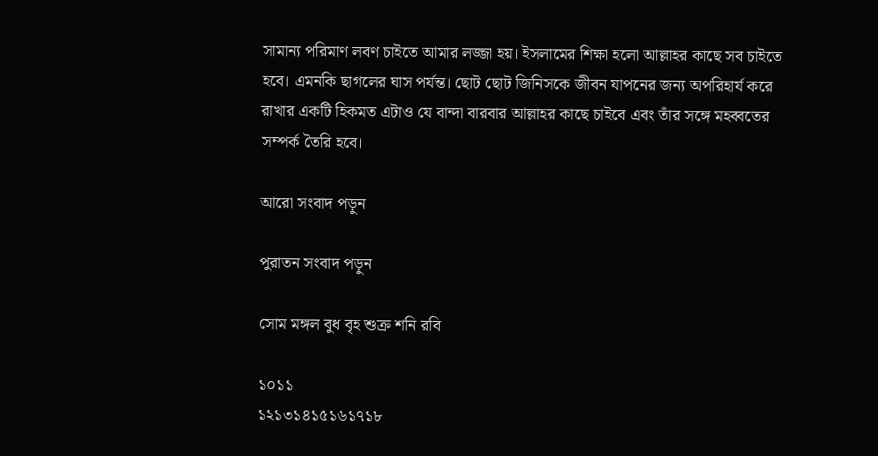সামান্য পরিমাণ লবণ চাইতে আমার লজ্জা হয়। ইসলামের শিক্ষা হলো আল্লাহর কাছে সব চাইতে হবে। এমনকি ছাগলের ঘাস পর্যন্ত। ছোট ছোট জিনিসকে জীবন যাপনের জন্য অপরিহার্য করে রাখার একটি হিকমত এটাও যে বান্দা বারবার আল্লাহর কাছে চাইবে এবং তাঁর সঙ্গে মহব্বতের সম্পর্ক তৈরি হবে।

আরো সংবাদ পড়ুন

পুরাতন সংবাদ পড়ুন

সোম মঙ্গল বুধ বৃহ শুক্র শনি রবি

১০১১
১২১৩১৪১৫১৬১৭১৮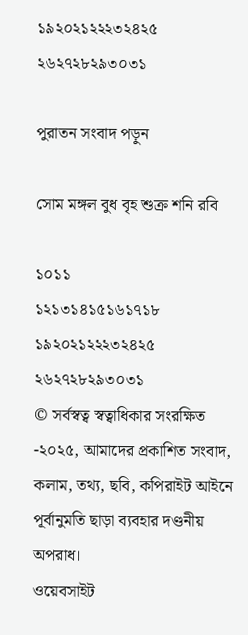১৯২০২১২২২৩২৪২৫
২৬২৭২৮২৯৩০৩১

পুরাতন সংবাদ পড়ুন

সোম মঙ্গল বুধ বৃহ শুক্র শনি রবি

১০১১
১২১৩১৪১৫১৬১৭১৮
১৯২০২১২২২৩২৪২৫
২৬২৭২৮২৯৩০৩১
© সর্বস্বত্ব স্বত্বাধিকার সংরক্ষিত -২০২৫, আমাদের প্রকাশিত সংবাদ, কলাম, তথ্য, ছবি, কপিরাইট আইনে পূর্বানুমতি ছাড়া ব্যবহার দণ্ডনীয় অপরাধ।
ওয়েবসাইট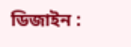ডিজাইন :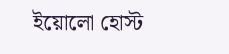ইয়োলো হোস্ট